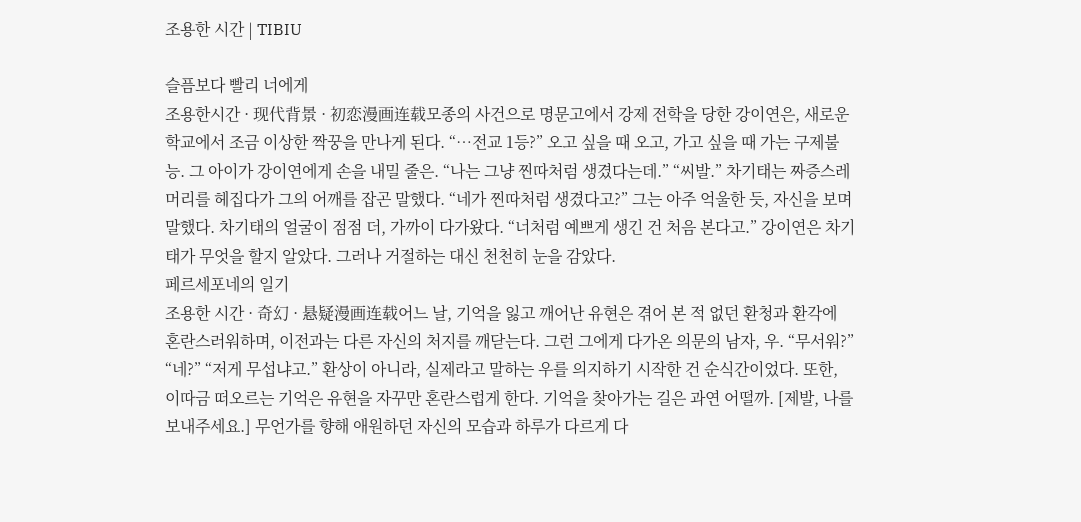조용한 시간 | TIBIU

슬픔보다 빨리 너에게
조용한시간 · 现代背景 · 初恋漫画连载모종의 사건으로 명문고에서 강제 전학을 당한 강이연은, 새로운 학교에서 조금 이상한 짝꿍을 만나게 된다. “…전교 1등?” 오고 싶을 때 오고, 가고 싶을 때 가는 구제불능. 그 아이가 강이연에게 손을 내밀 줄은. “나는 그냥 찐따처럼 생겼다는데.” “씨발.” 차기태는 짜증스레 머리를 헤집다가 그의 어깨를 잡곤 말했다. “네가 찐따처럼 생겼다고?” 그는 아주 억울한 듯, 자신을 보며 말했다. 차기태의 얼굴이 점점 더, 가까이 다가왔다. “너처럼 예쁘게 생긴 건 처음 본다고.” 강이연은 차기태가 무엇을 할지 알았다. 그러나 거절하는 대신 천천히 눈을 감았다.
페르세포네의 일기
조용한 시간 · 奇幻 · 悬疑漫画连载어느 날, 기억을 잃고 깨어난 유현은 겪어 본 적 없던 환청과 환각에 혼란스러워하며, 이전과는 다른 자신의 처지를 깨닫는다. 그런 그에게 다가온 의문의 남자, 우. “무서워?” “네?” “저게 무섭냐고.” 환상이 아니라, 실제라고 말하는 우를 의지하기 시작한 건 순식간이었다. 또한, 이따금 떠오르는 기억은 유현을 자꾸만 혼란스럽게 한다. 기억을 찾아가는 길은 과연 어떨까. [제발, 나를 보내주세요.] 무언가를 향해 애원하던 자신의 모습과 하루가 다르게 다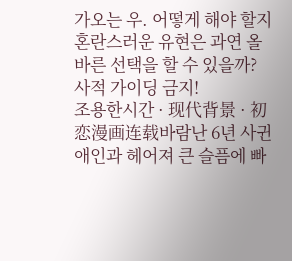가오는 우. 어떻게 해야 할지 혼란스러운 유현은 과연 올바른 선택을 할 수 있을까?
사적 가이딩 금지!
조용한시간 · 现代背景 · 初恋漫画连载바람난 6년 사귄 애인과 헤어져 큰 슬픔에 빠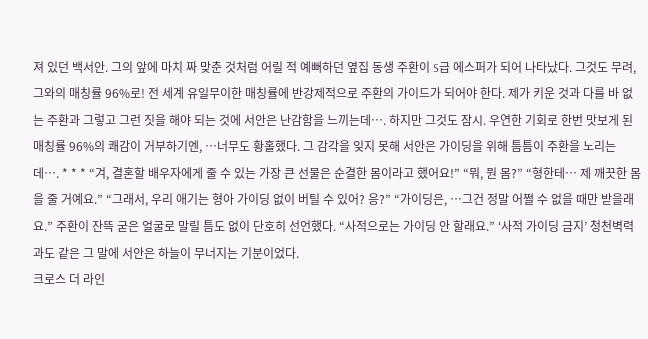져 있던 백서안. 그의 앞에 마치 짜 맞춘 것처럼 어릴 적 예뻐하던 옆집 동생 주환이 S급 에스퍼가 되어 나타났다. 그것도 무려, 그와의 매칭률 96%로! 전 세계 유일무이한 매칭률에 반강제적으로 주환의 가이드가 되어야 한다. 제가 키운 것과 다를 바 없는 주환과 그렇고 그런 짓을 해야 되는 것에 서안은 난감함을 느끼는데…. 하지만 그것도 잠시. 우연한 기회로 한번 맛보게 된 매칭률 96%의 쾌감이 거부하기엔, …너무도 황홀했다. 그 감각을 잊지 못해 서안은 가이딩을 위해 틈틈이 주환을 노리는데…. * * * “겨, 결혼할 배우자에게 줄 수 있는 가장 큰 선물은 순결한 몸이라고 했어요!” “뭐, 뭔 몸?” “형한테… 제 깨끗한 몸을 줄 거예요.” “그래서, 우리 애기는 형아 가이딩 없이 버틸 수 있어? 응?” “가이딩은, …그건 정말 어쩔 수 없을 때만 받을래요.” 주환이 잔뜩 굳은 얼굴로 말릴 틈도 없이 단호히 선언했다. “사적으로는 가이딩 안 할래요.” ‘사적 가이딩 금지’ 청천벽력과도 같은 그 말에 서안은 하늘이 무너지는 기분이었다.
크로스 더 라인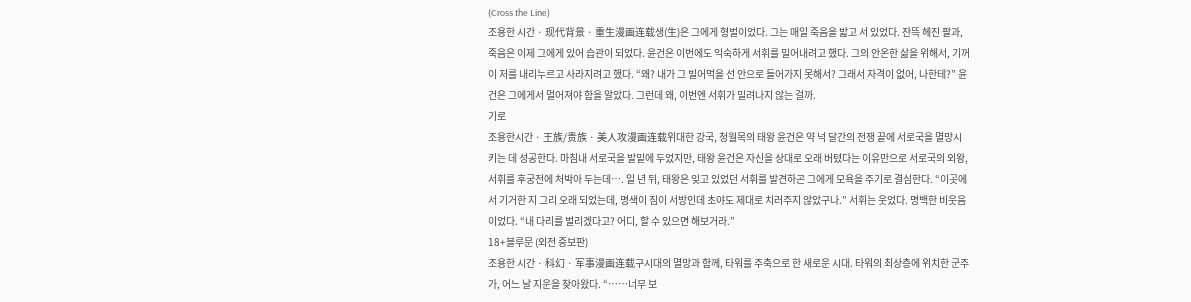(Cross the Line)
조용한 시간 · 现代背景 · 重生漫画连载생(生)은 그에게 형벌이었다. 그는 매일 죽음을 밟고 서 있었다. 잔뜩 헤진 팔과, 죽음은 이제 그에게 있어 습관이 되었다. 윤건은 이번에도 익숙하게 서휘를 밀어내려고 했다. 그의 안온한 삶을 위해서, 기꺼이 저를 내리누르고 사라지려고 했다. “왜? 내가 그 빌어먹을 선 안으로 들어가지 못해서? 그래서 자격이 없어, 나한테?” 윤건은 그에게서 멀어져야 함을 알았다. 그런데 왜, 이번엔 서휘가 밀려나지 않는 걸까.
기로
조용한시간 · 王族/贵族 · 美人攻漫画连载위대한 강국, 청월목의 태왕 윤건은 약 넉 달간의 전쟁 끝에 서로국을 멸망시키는 데 성공한다. 마침내 서로국을 발밑에 두었지만, 태왕 윤건은 자신을 상대로 오래 버텼다는 이유만으로 서로국의 외왕, 서휘를 후궁전에 처박아 두는데…. 일 년 뒤, 태왕은 잊고 있었던 서휘를 발견하곤 그에게 모욕을 주기로 결심한다. “이곳에서 기거한 지 그리 오래 되었는데, 명색이 짐이 서방인데 초야도 제대로 치러주지 않았구나.” 서휘는 웃었다. 명백한 비웃음이었다. “내 다리를 벌리겠다고? 어디, 할 수 있으면 해보거라.”
18+블루문 (외전 증보판)
조용한 시간 · 科幻 · 军事漫画连载구시대의 멸망과 함께, 타워를 주축으로 한 새로운 시대. 타워의 최상층에 위치한 군주가, 어느 날 지운을 찾아왔다. “……너무 보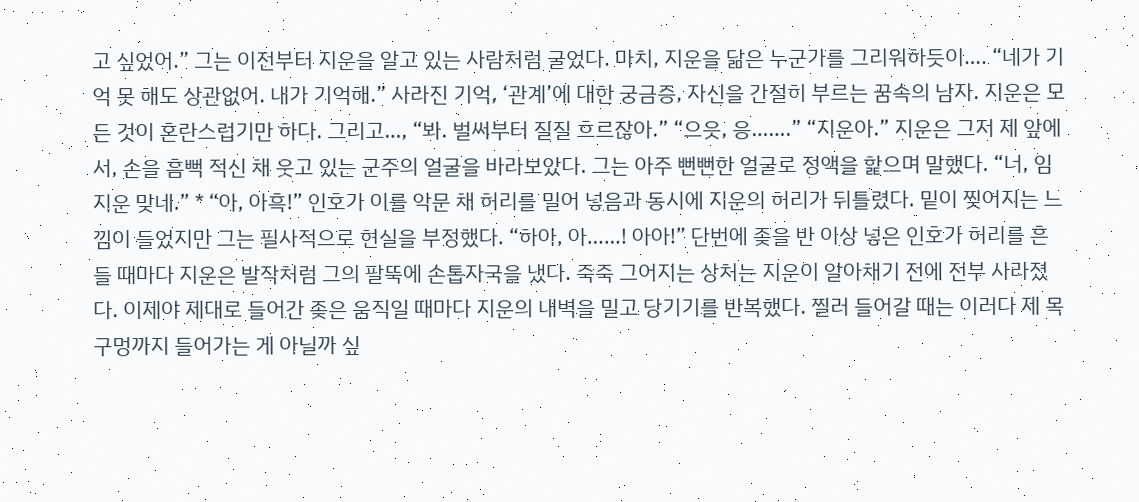고 싶었어.” 그는 이전부터 지운을 알고 있는 사람처럼 굴었다. 마치, 지운을 닮은 누군가를 그리워하듯이…. “네가 기억 못 해도 상관없어. 내가 기억해.” 사라진 기억, ‘관계’에 대한 궁금증, 자신을 간절히 부르는 꿈속의 남자. 지운은 모든 것이 혼란스럽기만 하다. 그리고…, “봐. 벌써부터 질질 흐르잖아.” “으읏, 응…….” “지운아.” 지운은 그저 제 앞에서, 손을 흠뻑 적신 채 웃고 있는 군주의 얼굴을 바라보았다. 그는 아주 뻔뻔한 얼굴로 정액을 핥으며 말했다. “너, 임지운 맞네.” * “아, 아흑!” 인호가 이를 악문 채 허리를 밀어 넣음과 동시에 지운의 허리가 뒤틀렸다. 밑이 찢어지는 느낌이 들었지만 그는 필사적으로 현실을 부정했다. “하아, 아……! 아아!” 단번에 좆을 반 이상 넣은 인호가 허리를 흔들 때마다 지운은 발작처럼 그의 팔뚝에 손톱자국을 냈다. 죽죽 그어지는 상처는 지운이 알아채기 전에 전부 사라졌다. 이제야 제대로 들어간 좆은 움직일 때마다 지운의 내벽을 밀고 당기기를 반복했다. 찔러 들어갈 때는 이러다 제 목구멍까지 들어가는 게 아닐까 싶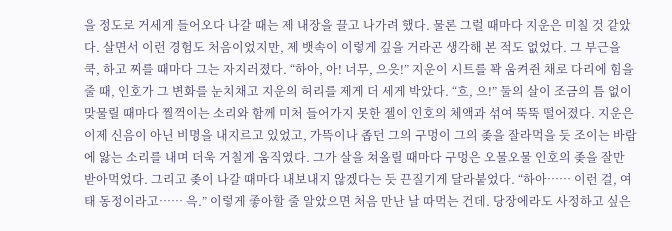을 정도로 거세게 들어오다 나갈 때는 제 내장을 끌고 나가려 했다. 물론 그럴 때마다 지운은 미칠 것 같았다. 살면서 이런 경험도 처음이었지만, 제 뱃속이 이렇게 깊을 거라곤 생각해 본 적도 없었다. 그 부근을 쿡, 하고 찌를 때마다 그는 자지러졌다. “하아, 아! 너무, 으읏!” 지운이 시트를 꽉 움켜쥔 채로 다리에 힘을 줄 때, 인호가 그 변화를 눈치채고 지운의 허리를 제게 더 세게 박았다. “흐, 으!” 둘의 살이 조금의 틈 없이 맞물릴 때마다 찔꺽이는 소리와 함께 미처 들어가지 못한 젤이 인호의 체액과 섞여 뚝뚝 떨어졌다. 지운은 이제 신음이 아닌 비명을 내지르고 있었고, 가뜩이나 좁던 그의 구멍이 그의 좆을 잘라먹을 듯 조이는 바람에 앓는 소리를 내며 더욱 거칠게 움직였다. 그가 살을 쳐올릴 때마다 구멍은 오물오물 인호의 좆을 잘만 받아먹었다. 그리고 좆이 나갈 때마다 내보내지 않겠다는 듯 끈질기게 달라붙었다. “하아…… 이런 걸, 여태 동정이라고…… 윽.” 이렇게 좋아할 줄 알았으면 처음 만난 날 따먹는 건데. 당장에라도 사정하고 싶은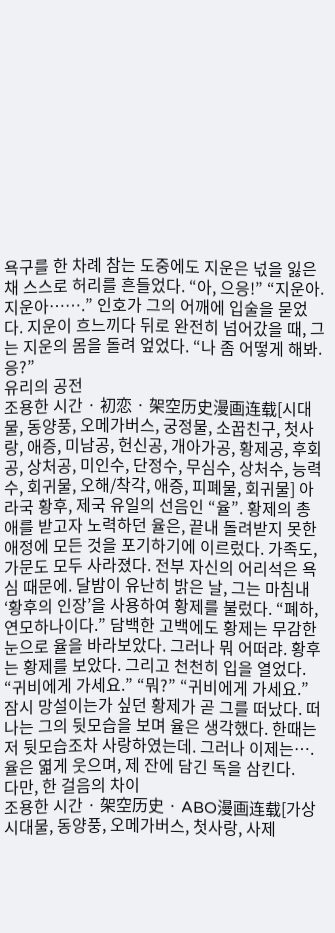욕구를 한 차례 참는 도중에도 지운은 넋을 잃은 채 스스로 허리를 흔들었다. “아, 으응!” “지운아. 지운아…….” 인호가 그의 어깨에 입술을 묻었다. 지운이 흐느끼다 뒤로 완전히 넘어갔을 때, 그는 지운의 몸을 돌려 엎었다. “나 좀 어떻게 해봐. 응?”
유리의 공전
조용한 시간 · 初恋 · 架空历史漫画连载[시대물, 동양풍, 오메가버스, 궁정물, 소꿉친구, 첫사랑, 애증, 미남공, 헌신공, 개아가공, 황제공, 후회공, 상처공, 미인수, 단정수, 무심수, 상처수, 능력수, 회귀물, 오해/착각, 애증, 피폐물, 회귀물] 아라국 황후, 제국 유일의 선음인 “율”. 황제의 총애를 받고자 노력하던 율은, 끝내 돌려받지 못한 애정에 모든 것을 포기하기에 이르렀다. 가족도, 가문도 모두 사라졌다. 전부 자신의 어리석은 욕심 때문에. 달밤이 유난히 밝은 날, 그는 마침내 ‘황후의 인장’을 사용하여 황제를 불렀다. “폐하, 연모하나이다.” 담백한 고백에도 황제는 무감한 눈으로 율을 바라보았다. 그러나 뭐 어떠랴. 황후는 황제를 보았다. 그리고 천천히 입을 열었다. “귀비에게 가세요.” “뭐?” “귀비에게 가세요.” 잠시 망설이는가 싶던 황제가 곧 그를 떠났다. 떠나는 그의 뒷모습을 보며 율은 생각했다. 한때는 저 뒷모습조차 사랑하였는데. 그러나 이제는…. 율은 엷게 웃으며, 제 잔에 담긴 독을 삼킨다.
다만, 한 걸음의 차이
조용한 시간 · 架空历史 · ABO漫画连载[가상시대물, 동양풍, 오메가버스, 첫사랑, 사제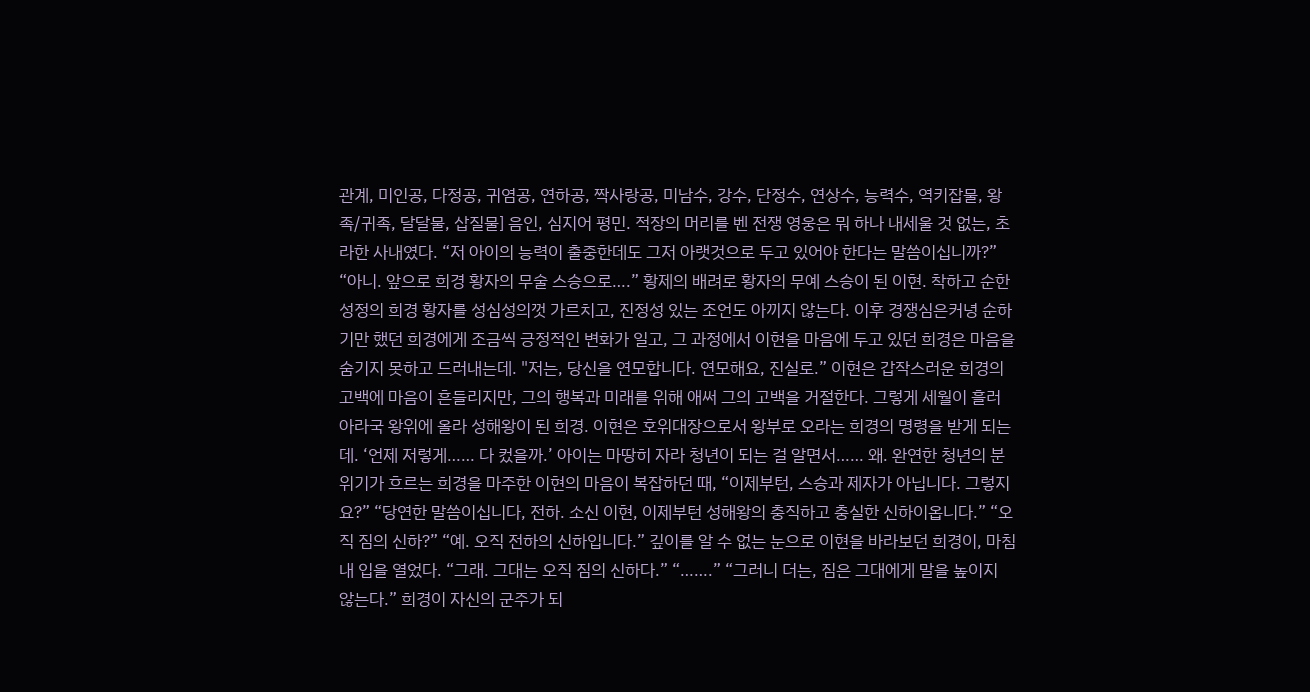관계, 미인공, 다정공, 귀염공, 연하공, 짝사랑공, 미남수, 강수, 단정수, 연상수, 능력수, 역키잡물, 왕족/귀족, 달달물, 삽질물] 음인, 심지어 평민. 적장의 머리를 벤 전쟁 영웅은 뭐 하나 내세울 것 없는, 초라한 사내였다. “저 아이의 능력이 출중한데도 그저 아랫것으로 두고 있어야 한다는 말씀이십니까?” “아니. 앞으로 희경 황자의 무술 스승으로….” 황제의 배려로 황자의 무예 스승이 된 이현. 착하고 순한 성정의 희경 황자를 성심성의껏 가르치고, 진정성 있는 조언도 아끼지 않는다. 이후 경쟁심은커녕 순하기만 했던 희경에게 조금씩 긍정적인 변화가 일고, 그 과정에서 이현을 마음에 두고 있던 희경은 마음을 숨기지 못하고 드러내는데. "저는, 당신을 연모합니다. 연모해요, 진실로.” 이현은 갑작스러운 희경의 고백에 마음이 흔들리지만, 그의 행복과 미래를 위해 애써 그의 고백을 거절한다. 그렇게 세월이 흘러 아라국 왕위에 올라 성해왕이 된 희경. 이현은 호위대장으로서 왕부로 오라는 희경의 명령을 받게 되는데. ‘언제 저렇게…… 다 컸을까.’ 아이는 마땅히 자라 청년이 되는 걸 알면서…… 왜. 완연한 청년의 분위기가 흐르는 희경을 마주한 이현의 마음이 복잡하던 때, “이제부턴, 스승과 제자가 아닙니다. 그렇지요?” “당연한 말씀이십니다, 전하. 소신 이현, 이제부턴 성해왕의 충직하고 충실한 신하이옵니다.” “오직 짐의 신하?” “예. 오직 전하의 신하입니다.” 깊이를 알 수 없는 눈으로 이현을 바라보던 희경이, 마침내 입을 열었다. “그래. 그대는 오직 짐의 신하다.” “…….” “그러니 더는, 짐은 그대에게 말을 높이지 않는다.” 희경이 자신의 군주가 되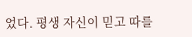었다. 평생 자신이 믿고 따를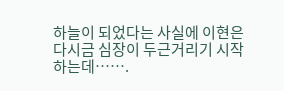하늘이 되었다는 사실에 이현은 다시금 심장이 두근거리기 시작하는데…….